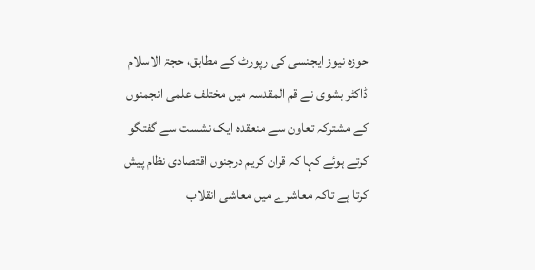حوزه نیوز ایجنسی کی رپورٹ کے مطابق، حجۃ الاسلام ڈاکٹر بشوی نے قم المقدسہ میں مختلف علمی انجمنوں کے مشترکہ تعاون سے منعقدہ ایک نشست سے گفتگو کرتے ہوئے کہا کہ قران کریم درجنوں اقتصادی نظام پیش کرتا ہے تاکہ معاشرے میں معاشی انقلاب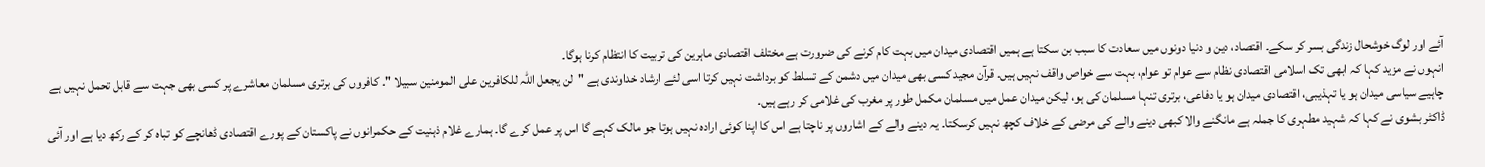آئے اور لوگ خوشحال زندگی بسر کر سکے۔ اقتصاد، دین و دنیا دونوں میں سعادت کا سبب بن سکتا ہے ہمیں اقتصادی میدان میں بہت کام کرنے کی ضرورت ہے مختلف اقتصادی ماہرین کی تربیت کا انتظام کرنا ہوگا۔
انہوں نے مزید کہا کہ ابھی تک اسلامی اقتصادی نظام سے عوام تو عوام، بہت سے خواص واقف نہیں ہیں۔ قرآن مجید کسی بھی میدان میں دشمن کے تسلط کو برداشت نہیں کرتا اسی لئے ارشاد خداوندی ہے "لن یجعل اللہ للکافرین علی المومنین سبیلا "۔ کافروں کی برتری مسلمان معاشرے پر کسی بھی جہت سے قابل تحمل نہیں ہے چاہیے سیاسی میدان ہو یا تہذیبی، اقتصادی میدان ہو یا دفاعی، برتری تنہا مسلمان کی ہو، لیکن میدان عمل میں مسلمان مکمل طور پر مغرب کی غلامی کر رہے ہیں۔
ڈاکٹر بشوی نے کہا کہ شہید مطہری کا جملہ ہے مانگنے والا کبھی دینے والے کی مرضی کے خلاف کچھ نہیں کرسکتا۔ یہ دینے والے کے اشاروں پر ناچتا ہے اس کا اپنا کوئی ارادہ نہیں ہوتا جو مالک کہے گا اس پر عمل کرے گا۔ ہمارے غلام ذہنیت کے حکمرانوں نے پاکستان کے پورے اقتصادی ڈھانچے کو تباہ کر کے رکھ دیا ہے اور آئی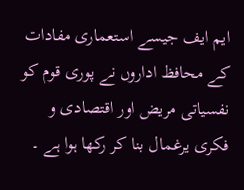ایم ایف جیسے استعماری مفادات کے محافظ اداروں نے پوری قوم کو نفسیاتی مریض اور اقتصادی و فکری یرغمال بنا کر رکھا ہوا ہے ۔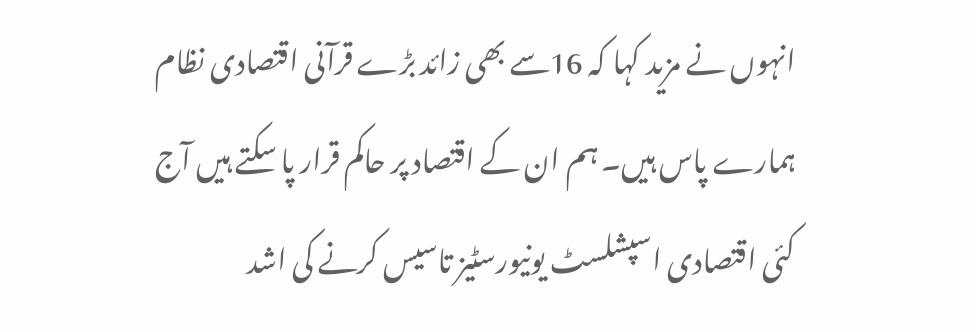انہوں نے مزید کہا کہ 16سے بھی زائد بڑے قرآنی اقتصادی نظام ہمارے پاس ہیں۔ ہم ان کے اقتصاد پر حاکم قرار پا سکتے ہیں آج کئی اقتصادی اسپشلسٹ یونیورسٹیز تاسیس کرنے کی اشد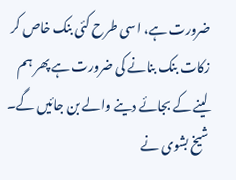ضرورت ہے، اسی طرح کئی بنک خاص کر زکات بنک بنانے کی ضرورت ہے پھر ہم لینے کے بجائے دینے والے بن جائیں گے۔
شیخ بشوی نے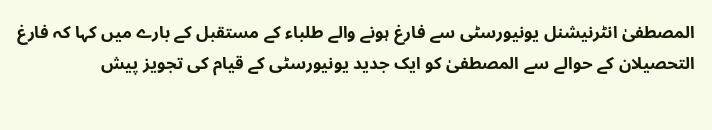المصطفیٰ انٹرنیشنل یونیورسٹی سے فارغ ہونے والے طلباء کے مستقبل کے بارے میں کہا کہ فارغ التحصیلان کے حوالے سے المصطفیٰ کو ایک جدید یونیورسٹی کے قیام کی تجویز پیش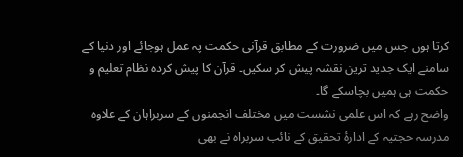کرتا ہوں جس میں ضرورت کے مطابق قرآنی حکمت پہ عمل ہوجائے اور دنیا کے سامنے ایک جدید ترین نقشہ پیش کر سکیں۔ قرآن کا پیش کردہ نظام تعلیم و حکمت ہی ہمیں بچاسکے گا۔
واضح رہے کہ اس علمی نشست میں مختلف انجمنوں کے سربراہان کے علاوہ مدرسہ حجتیہ کے ادارۂ تحقیق کے نائب سربراہ نے بھی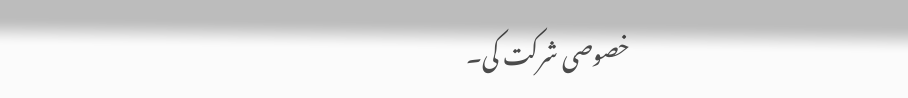خصوصی شرکت کی۔